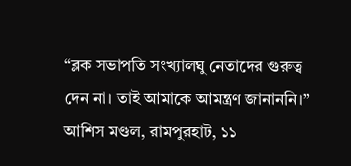“ব্লক সভাপতি সংখ্যালঘু নেতাদের গুরুত্ব দেন না। তাই আমাকে আমন্ত্রণ জানাননি।”
আশিস মণ্ডল, রামপুরহাট, ১১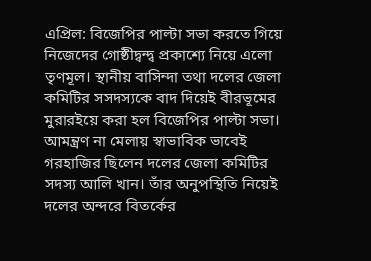এপ্রিল: বিজেপির পাল্টা সভা করতে গিয়ে নিজেদের গোষ্ঠীদ্বন্দ্ব প্রকাশ্যে নিয়ে এলো তৃণমূল। স্থানীয় বাসিন্দা তথা দলের জেলা কমিটির সসদস্যকে বাদ দিয়েই বীরভূমের মুরারইয়ে করা হল বিজেপির পাল্টা সভা। আমন্ত্রণ না মেলায় স্বাভাবিক ভাবেই গরহাজির ছিলেন দলের জেলা কমিটির সদস্য আলি খান। তাঁর অনুপস্থিতি নিয়েই দলের অন্দরে বিতর্কের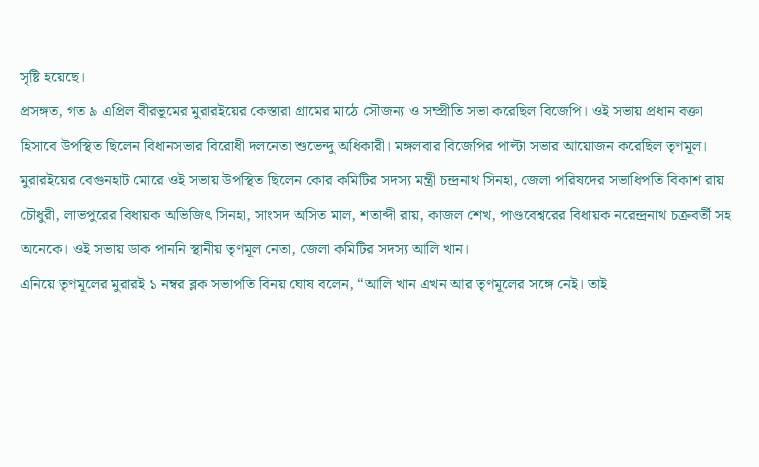সৃষ্টি হয়েছে।
প্রসঙ্গত, গত ৯ এপ্রিল বীরভূমের মুরারইয়ের কেস্তারা গ্রামের মাঠে সৌজন্য ও সম্প্রীতি সভা করেছিল বিজেপি। ওই সভায় প্রধান বক্তা হিসাবে উপস্থিত ছিলেন বিধানসভার বিরোধী দলনেতা শুভেন্দু অধিকারী। মঙ্গলবার বিজেপির পাল্টা সভার আয়োজন করেছিল তৃণমূল। মুরারইয়ের বেগুনহাট মোরে ওই সভায় উপস্থিত ছিলেন কোর কমিটির সদস্য মন্ত্রী চন্দ্রনাথ সিনহা, জেলা পরিষদের সভাধিপতি বিকাশ রায় চৌধুরী, লাভপুরের বিধায়ক অভিজিৎ সিনহা, সাংসদ অসিত মাল, শতাব্দী রায়, কাজল শেখ, পাণ্ডবেশ্বরের বিধায়ক নরেন্দ্রনাথ চক্রবর্তী সহ অনেকে। ওই সভায় ডাক পাননি স্থানীয় তৃণমূল নেতা, জেলা কমিটির সদস্য আলি খান।
এনিয়ে তৃণমূলের মুরারই ১ নম্বর ব্লক সভাপতি বিনয় ঘোষ বলেন, “আলি খান এখন আর তৃণমূলের সঙ্গে নেই। তাই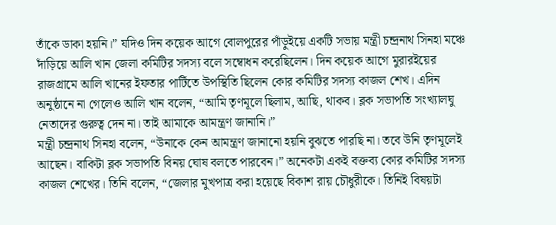তাঁকে ডাকা হয়নি।” যদিও দিন কয়েক আগে বোলপুরের পাঁড়ুইয়ে একটি সভায় মন্ত্রী চন্দ্রনাথ সিনহা মঞ্চে দাঁড়িয়ে আলি খান জেলা কমিটির সদস্য বলে সম্বোধন করেছিলেন। দিন কয়েক আগে মুরারইয়ের রাজগ্রামে আলি খানের ইফতার পার্টিতে উপস্থিতি ছিলেন কোর কমিটির সদস্য কাজল শেখ। এদিন অনুষ্ঠানে না গেলেও আলি খান বলেন, “আমি তৃণমূলে ছিলাম, আছি, থাকব। ব্লক সভাপতি সংখ্যালঘু নেতাদের গুরুত্ব দেন না। তাই আমাকে আমন্ত্রণ জানানি।”
মন্ত্রী চন্দ্রনাথ সিনহা বলেন, “উনাকে কেন আমন্ত্রণ জানানো হয়নি বুঝতে পারছি না। তবে উনি তৃণমূলেই আছেন। বাকিটা ব্লক সভাপতি বিনয় ঘোষ বলতে পারবেন।” অনেকটা একই বক্তব্য কোর কমিটির সদস্য কাজল শেখের। তিনি বলেন, “জেলার মুখপাত্র করা হয়েছে বিকাশ রায় চৌধুরীকে। তিনিই বিষয়টা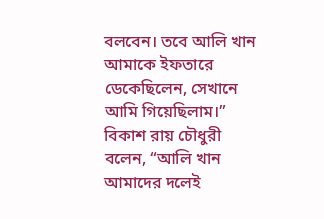বলবেন। তবে আলি খান আমাকে ইফতারে ডেকেছিলেন, সেখানে আমি গিয়েছিলাম।”
বিকাশ রায় চৌধুরী বলেন, “আলি খান আমাদের দলেই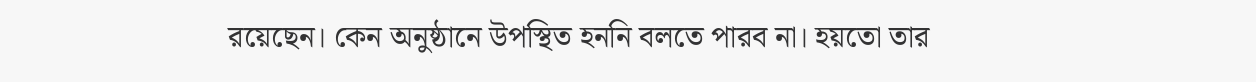রয়েছেন। কেন অনুষ্ঠানে উপস্থিত হননি বলতে পারব না। হয়তো তার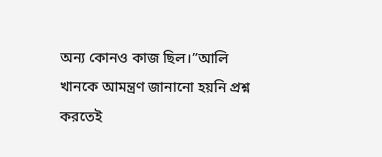অন্য কোনও কাজ ছিল।”আলি খানকে আমন্ত্রণ জানানো হয়নি প্রশ্ন করতেই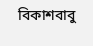বিকাশবাবু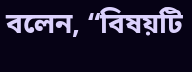বলেন, “বিষয়টি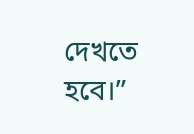দেখতে হবে।”